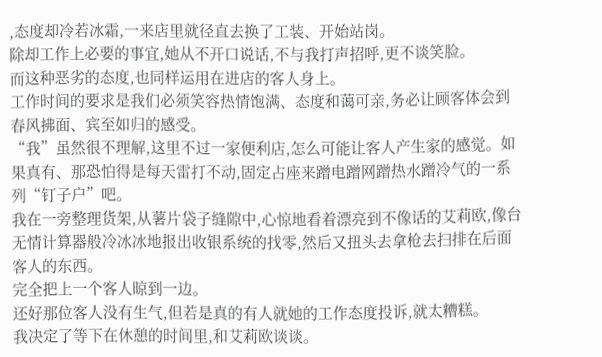,态度却冷若冰霜,一来店里就径直去换了工装、开始站岗。
除却工作上必要的事宜,她从不开口说话,不与我打声招呼,更不谈笑脸。
而这种恶劣的态度,也同样运用在进店的客人身上。
工作时间的要求是我们必须笑容热情饱满、态度和蔼可亲,务必让顾客体会到春风拂面、宾至如归的感受。
“我”虽然很不理解,这里不过一家便利店,怎么可能让客人产生家的感觉。如果真有、那恐怕得是每天雷打不动,固定占座来蹭电蹭网蹭热水蹭冷气的一系列“钉子户”吧。
我在一旁整理货架,从薯片袋子缝隙中,心惊地看着漂亮到不像话的艾莉欧,像台无情计算器般冷冰冰地报出收银系统的找零,然后又扭头去拿枪去扫排在后面客人的东西。
完全把上一个客人晾到一边。
还好那位客人没有生气,但若是真的有人就她的工作态度投诉,就太糟糕。
我决定了等下在休憩的时间里,和艾莉欧谈谈。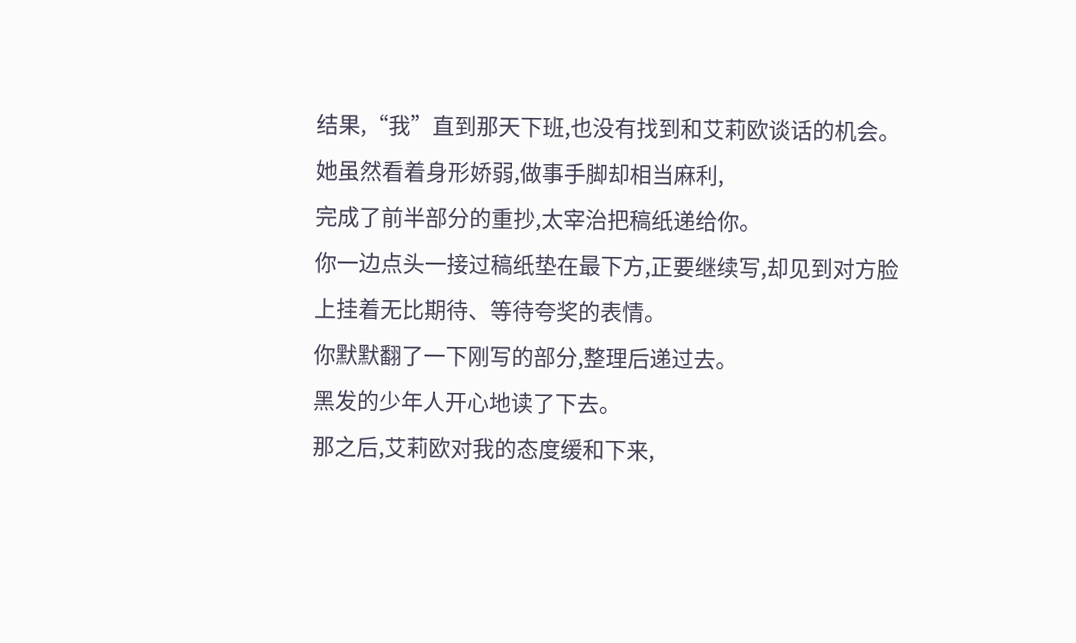结果,“我”直到那天下班,也没有找到和艾莉欧谈话的机会。她虽然看着身形娇弱,做事手脚却相当麻利,
完成了前半部分的重抄,太宰治把稿纸递给你。
你一边点头一接过稿纸垫在最下方,正要继续写,却见到对方脸上挂着无比期待、等待夸奖的表情。
你默默翻了一下刚写的部分,整理后递过去。
黑发的少年人开心地读了下去。
那之后,艾莉欧对我的态度缓和下来,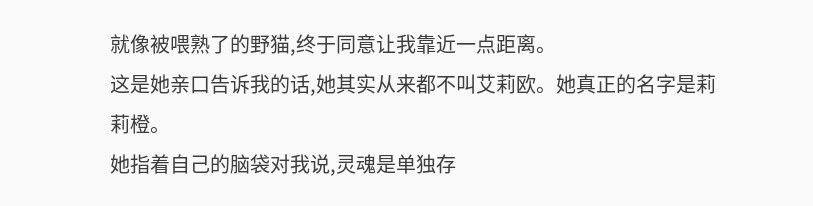就像被喂熟了的野猫,终于同意让我靠近一点距离。
这是她亲口告诉我的话,她其实从来都不叫艾莉欧。她真正的名字是莉莉橙。
她指着自己的脑袋对我说,灵魂是单独存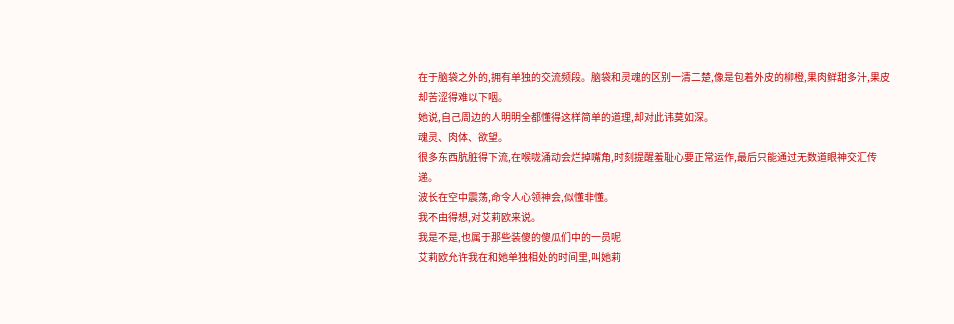在于脑袋之外的,拥有单独的交流频段。脑袋和灵魂的区别一清二楚,像是包着外皮的柳橙,果肉鲜甜多汁,果皮却苦涩得难以下咽。
她说,自己周边的人明明全都懂得这样简单的道理,却对此讳莫如深。
魂灵、肉体、欲望。
很多东西肮脏得下流,在喉咙涌动会烂掉嘴角,时刻提醒羞耻心要正常运作,最后只能通过无数道眼神交汇传递。
波长在空中震荡,命令人心领神会,似懂非懂。
我不由得想,对艾莉欧来说。
我是不是,也属于那些装傻的傻瓜们中的一员呢
艾莉欧允许我在和她单独相处的时间里,叫她莉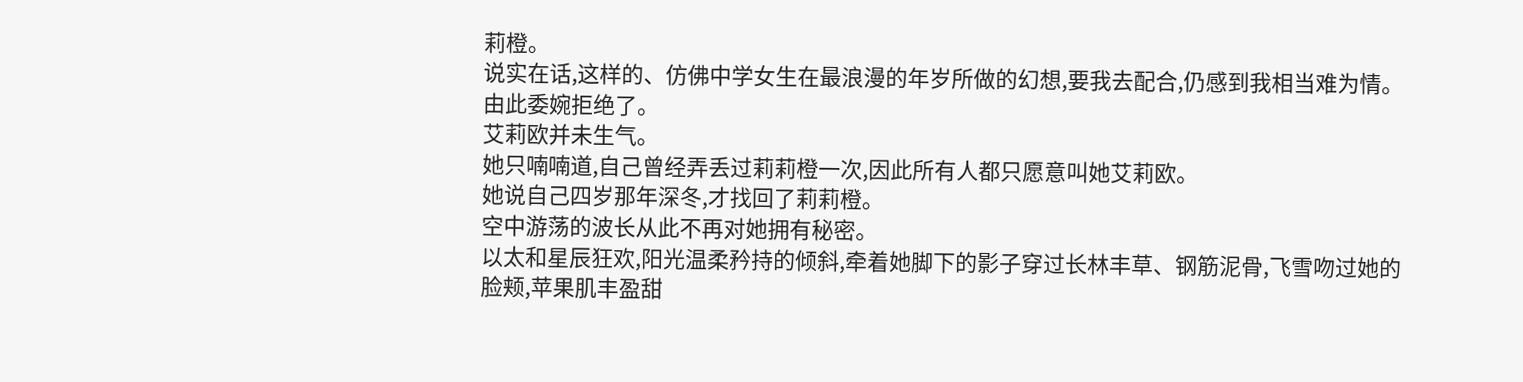莉橙。
说实在话,这样的、仿佛中学女生在最浪漫的年岁所做的幻想,要我去配合,仍感到我相当难为情。由此委婉拒绝了。
艾莉欧并未生气。
她只喃喃道,自己曾经弄丢过莉莉橙一次,因此所有人都只愿意叫她艾莉欧。
她说自己四岁那年深冬,才找回了莉莉橙。
空中游荡的波长从此不再对她拥有秘密。
以太和星辰狂欢,阳光温柔矜持的倾斜,牵着她脚下的影子穿过长林丰草、钢筋泥骨,飞雪吻过她的脸颊,苹果肌丰盈甜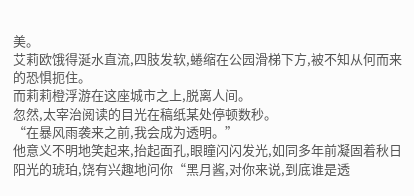美。
艾莉欧饿得涎水直流,四肢发软,蜷缩在公园滑梯下方,被不知从何而来的恐惧扼住。
而莉莉橙浮游在这座城市之上,脱离人间。
忽然,太宰治阅读的目光在稿纸某处停顿数秒。
“在暴风雨袭来之前,我会成为透明。”
他意义不明地笑起来,抬起面孔,眼瞳闪闪发光,如同多年前凝固着秋日阳光的琥珀,饶有兴趣地问你“黑月酱,对你来说,到底谁是透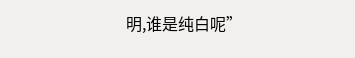明,谁是纯白呢”